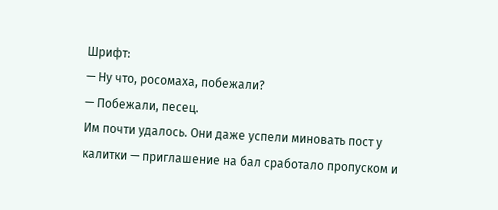Шрифт:
— Ну что, росомаха, побежали?
— Побежали, песец.
Им почти удалось. Они даже успели миновать пост у калитки — приглашение на бал сработало пропуском и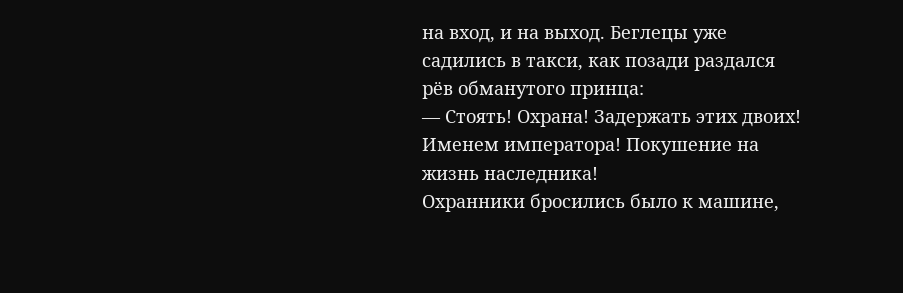на вход, и на выход. Беглецы уже садились в такси, как позади раздался рёв обманутого принца:
— Стоять! Охрана! Задержать этих двоих! Именем императора! Покушение на жизнь наследника!
Охранники бросились было к машине,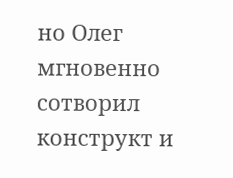но Олег мгновенно сотворил конструкт и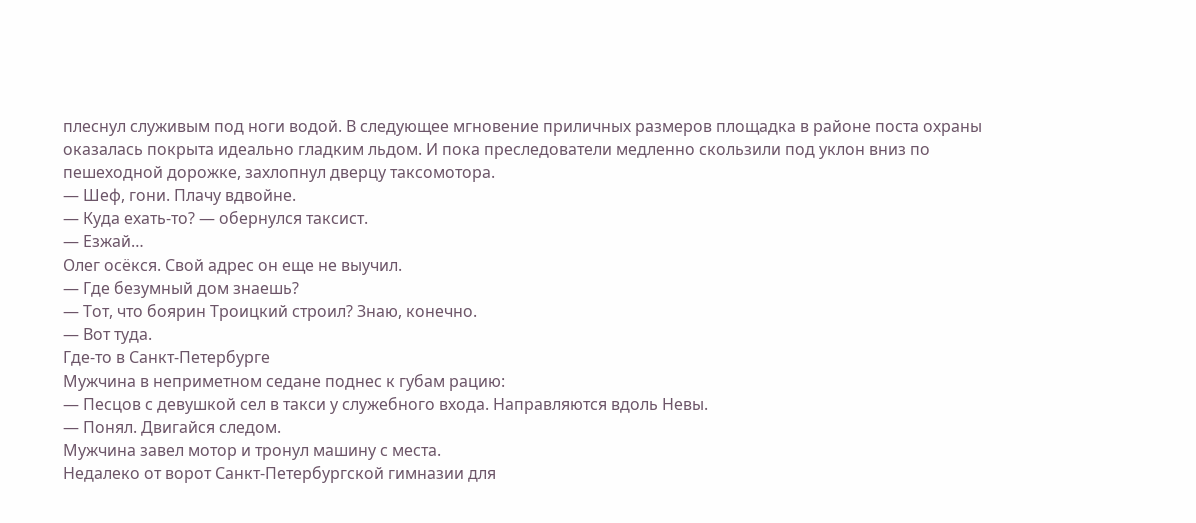плеснул служивым под ноги водой. В следующее мгновение приличных размеров площадка в районе поста охраны оказалась покрыта идеально гладким льдом. И пока преследователи медленно скользили под уклон вниз по пешеходной дорожке, захлопнул дверцу таксомотора.
— Шеф, гони. Плачу вдвойне.
— Куда ехать-то? — обернулся таксист.
— Езжай…
Олег осёкся. Свой адрес он еще не выучил.
— Где безумный дом знаешь?
— Тот, что боярин Троицкий строил? Знаю, конечно.
— Вот туда.
Где-то в Санкт-Петербурге
Мужчина в неприметном седане поднес к губам рацию:
— Песцов с девушкой сел в такси у служебного входа. Направляются вдоль Невы.
— Понял. Двигайся следом.
Мужчина завел мотор и тронул машину с места.
Недалеко от ворот Санкт-Петербургской гимназии для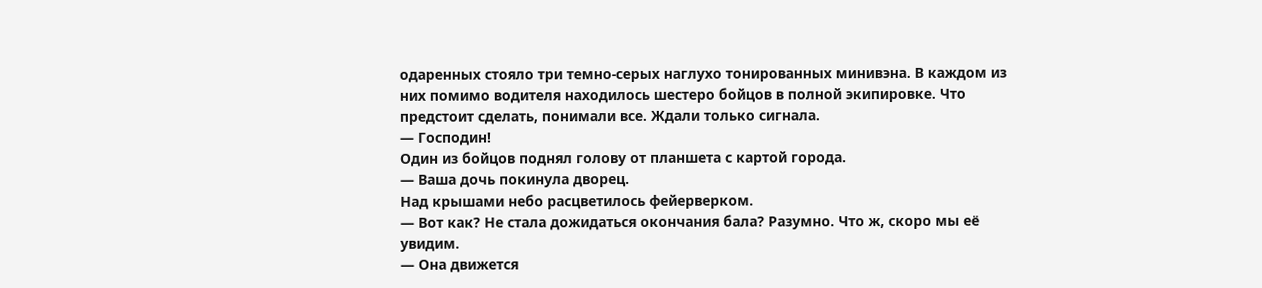одаренных стояло три темно-серых наглухо тонированных минивэна. В каждом из них помимо водителя находилось шестеро бойцов в полной экипировке. Что предстоит сделать, понимали все. Ждали только сигнала.
— Господин!
Один из бойцов поднял голову от планшета с картой города.
— Ваша дочь покинула дворец.
Над крышами небо расцветилось фейерверком.
— Вот как? Не стала дожидаться окончания бала? Разумно. Что ж, скоро мы её увидим.
— Она движется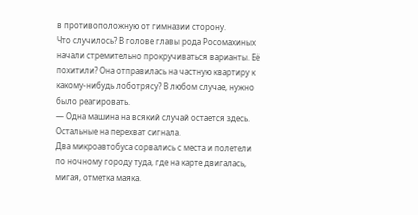в противоположную от гимназии сторону.
Что случилось? В голове главы рода Росомахиных начали стремительно прокручиваться варианты. Её похитили? Она отправилась на частную квартиру к какому-нибудь лоботрясу? В любом случае, нужно было реагировать.
— Одна машина на всякий случай остается здесь. Остальные на перехват сигнала.
Два микроавтобуса сорвались с места и полетели по ночному городу туда, где на карте двигалась, мигая, отметка маяка.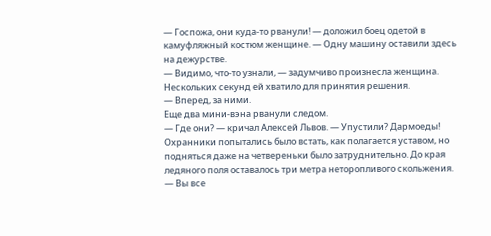— Госпожа, они куда-то рванули! — доложил боец одетой в камуфляжный костюм женщине. — Одну машину оставили здесь на дежурстве.
— Видимо, что-то узнали, — задумчиво произнесла женщина.
Нескольких секунд ей хватило для принятия решения.
— Вперед, за ними.
Еще два мини-вэна рванули следом.
— Где они? — кричал Алексей Львов. — Упустили? Дармоеды!
Охранники попытались было встать, как полагается уставом, но подняться даже на четвереньки было затруднительно. До края ледяного поля оставалось три метра неторопливого скольжения.
— Вы все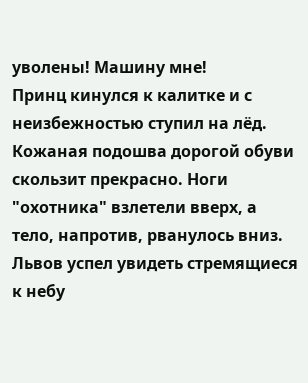уволены! Машину мне!
Принц кинулся к калитке и с неизбежностью ступил на лёд.
Кожаная подошва дорогой обуви скользит прекрасно. Ноги "охотника" взлетели вверх, а тело, напротив, рванулось вниз. Львов успел увидеть стремящиеся к небу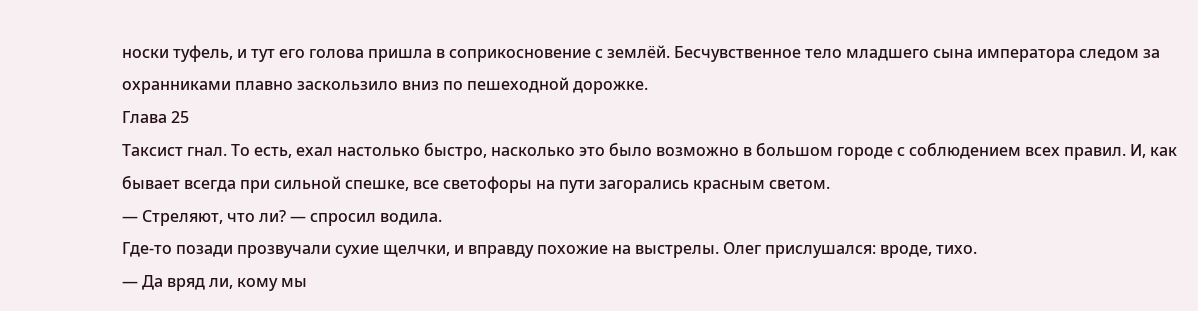носки туфель, и тут его голова пришла в соприкосновение с землёй. Бесчувственное тело младшего сына императора следом за охранниками плавно заскользило вниз по пешеходной дорожке.
Глава 25
Таксист гнал. То есть, ехал настолько быстро, насколько это было возможно в большом городе с соблюдением всех правил. И, как бывает всегда при сильной спешке, все светофоры на пути загорались красным светом.
— Стреляют, что ли? — спросил водила.
Где-то позади прозвучали сухие щелчки, и вправду похожие на выстрелы. Олег прислушался: вроде, тихо.
— Да вряд ли, кому мы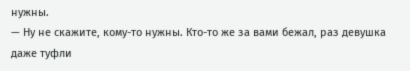нужны.
— Ну не скажите, кому-то нужны. Кто-то же за вами бежал, раз девушка даже туфли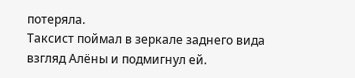потеряла.
Таксист поймал в зеркале заднего вида взгляд Алёны и подмигнул ей.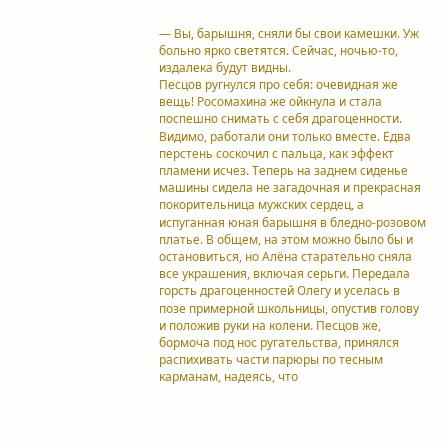— Вы, барышня, сняли бы свои камешки. Уж больно ярко светятся. Сейчас, ночью-то, издалека будут видны.
Песцов ругнулся про себя: очевидная же вещь! Росомахина же ойкнула и стала поспешно снимать с себя драгоценности. Видимо, работали они только вместе. Едва перстень соскочил с пальца, как эффект пламени исчез. Теперь на заднем сиденье машины сидела не загадочная и прекрасная покорительница мужских сердец, а испуганная юная барышня в бледно-розовом платье. В общем, на этом можно было бы и остановиться, но Алёна старательно сняла все украшения, включая серьги. Передала горсть драгоценностей Олегу и уселась в позе примерной школьницы, опустив голову и положив руки на колени. Песцов же, бормоча под нос ругательства, принялся распихивать части парюры по тесным карманам, надеясь, что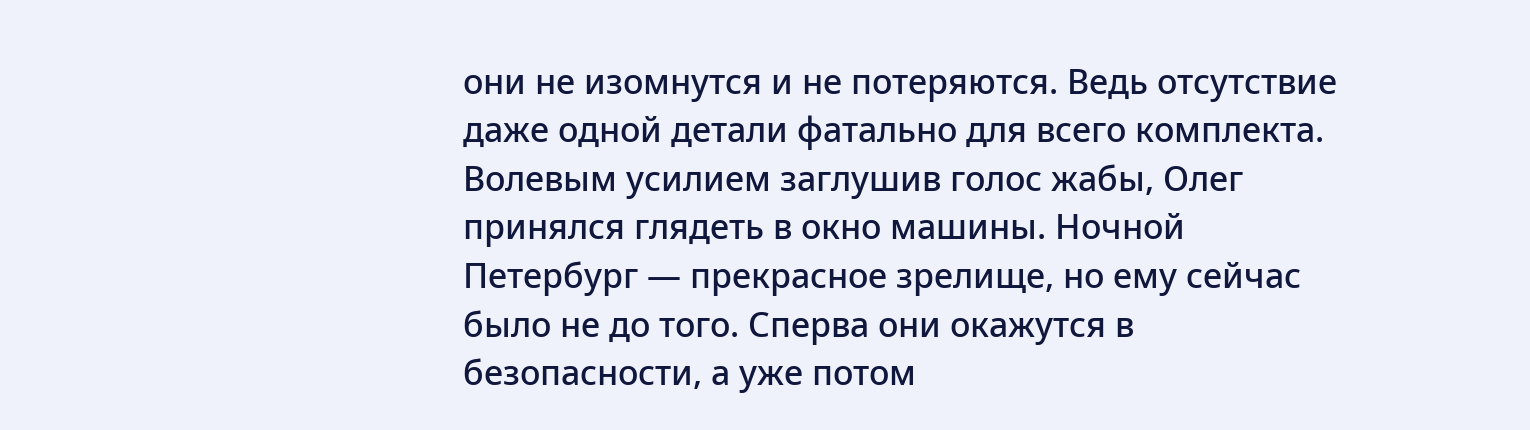они не изомнутся и не потеряются. Ведь отсутствие даже одной детали фатально для всего комплекта.
Волевым усилием заглушив голос жабы, Олег принялся глядеть в окно машины. Ночной Петербург — прекрасное зрелище, но ему сейчас было не до того. Сперва они окажутся в безопасности, а уже потом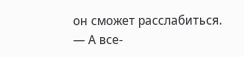он сможет расслабиться.
— А все-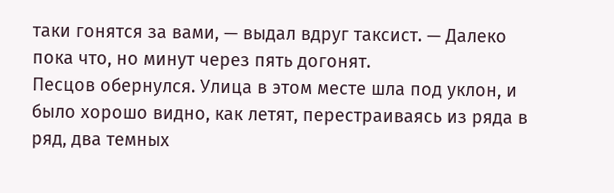таки гонятся за вами, — выдал вдруг таксист. — Далеко пока что, но минут через пять догонят.
Песцов обернулся. Улица в этом месте шла под уклон, и было хорошо видно, как летят, перестраиваясь из ряда в ряд, два темных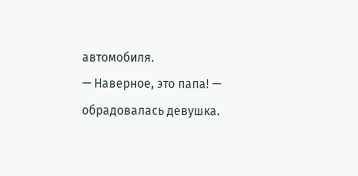автомобиля.
— Наверное, это папа! — обрадовалась девушка.